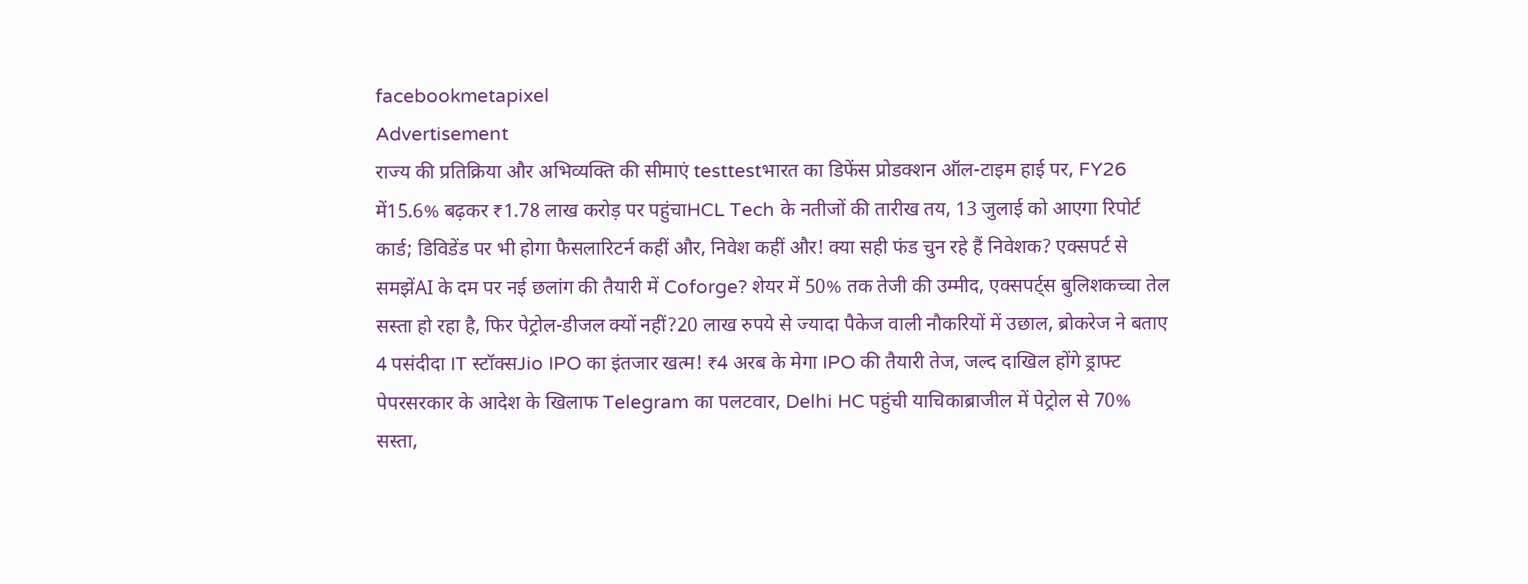facebookmetapixel
Advertisement
राज्य की प्रतिक्रिया और अभिव्यक्ति की सीमाएं testtestभारत का डिफेंस प्रोडक्शन ऑल-टाइम हाई पर, FY26 में15.6% बढ़कर ₹1.78 लाख करोड़ पर पहुंचाHCL Tech के नतीजों की तारीख तय, 13 जुलाई को आएगा रिपोर्ट कार्ड; डिविडेंड पर भी होगा फैसलारिटर्न कहीं और, निवेश कहीं और! क्या सही फंड चुन रहे हैं निवेशक? एक्सपर्ट से समझेंAI के दम पर नई छलांग की तैयारी में Coforge? शेयर में 50% तक तेजी की उम्मीद, एक्सपर्ट्स बुलिशकच्चा तेल सस्ता हो रहा है, फिर पेट्रोल-डीजल क्यों नहीं?20 लाख रुपये से ज्यादा पैकेज वाली नौकरियों में उछाल, ब्रोकरेज ने बताए 4 पसंदीदा IT स्टॉक्सJio IPO का इंतजार खत्म! ₹4 अरब के मेगा IPO की तैयारी तेज, जल्द दाखिल होंगे ड्राफ्ट पेपरसरकार के आदेश के खिलाफ Telegram का पलटवार, Delhi HC पहुंची याचिकाब्राजील में पेट्रोल से 70% सस्ता,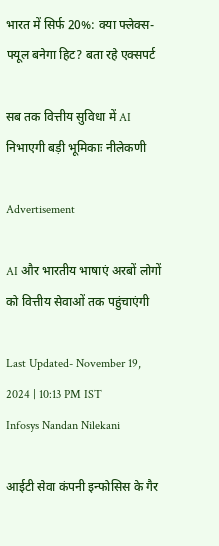भारत में सिर्फ 20%: क्या फ्लेक्स-फ्यूल बनेगा हिट? बता रहे एक्सपर्ट

सब तक वित्तीय सुविधा में AI निभाएगी बड़ी भूमिकाः नीलेकणी

Advertisement

AI और भारतीय भाषाएं अरबों लोगों को वित्तीय सेवाओं तक पहुंचाएंगी

Last Updated- November 19, 2024 | 10:13 PM IST
Infosys Nandan Nilekani

आईटी सेवा कंपनी इन्फोसिस के गैर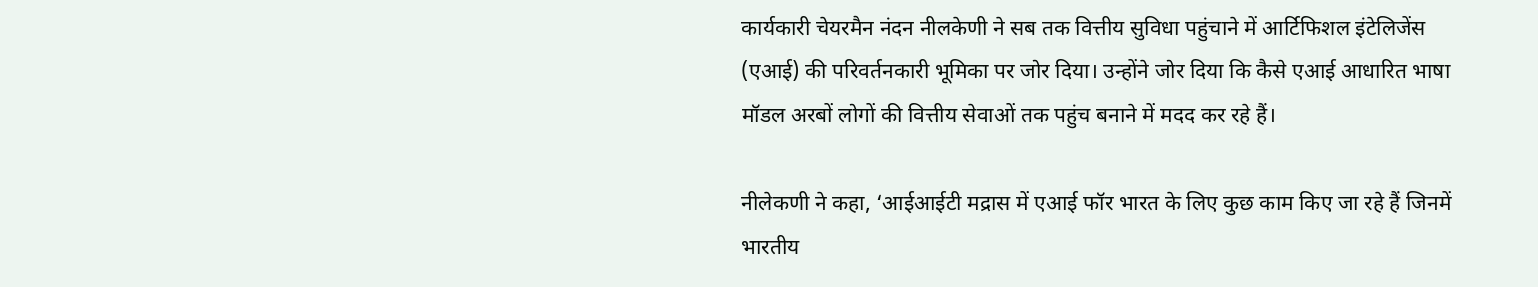कार्यकारी चेयरमैन नंदन नीलकेणी ने सब तक वित्तीय सुविधा पहुंचाने में आर्टिफिशल इंटेलिजेंस (एआई) की परिवर्तनकारी भूमिका पर जोर दिया। उन्होंने जोर दिया कि कैसे एआई आधारित भाषा मॉडल अरबों लोगों की वित्तीय सेवाओं तक पहुंच बनाने में मदद कर रहे हैं।

नीलेकणी ने कहा, ‘आईआईटी मद्रास में एआई फॉर भारत के लिए कुछ काम किए जा रहे हैं जिनमें भारतीय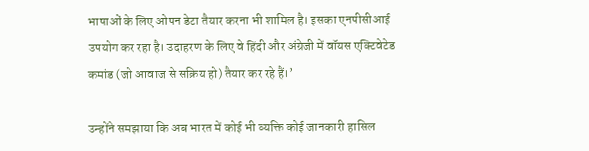भाषाओं के लिए ओपन डेटा तैयार करना भी शामिल है। इसका एनपीसीआई उपयोग कर रहा है। उदाहरण के लिए वे हिंदी और अंग्रेजी में वॉयस एक्टिवेटेड कमांड (जो आवाज से सक्रिय हो) तैयार कर रहे हैं।’

उन्होंने समझाया कि अब भारत में कोई भी व्यक्ति कोई जानकारी हासिल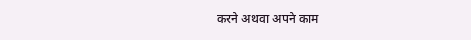करने अथवा अपने काम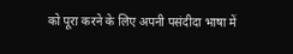को पूरा करने के लिए अपनी पसंदीदा भाषा में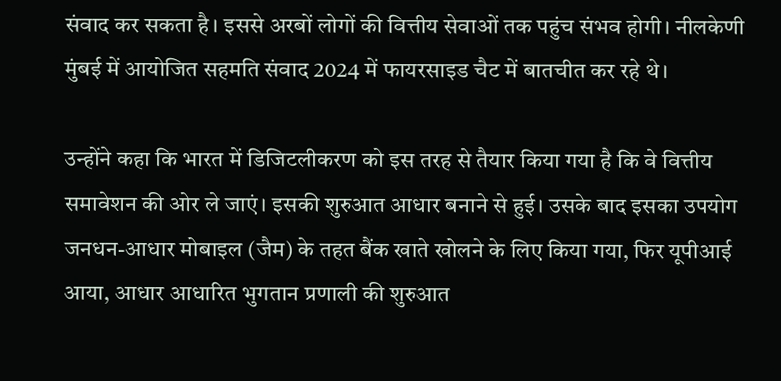संवाद कर सकता है। इससे अरबों लोगों की वित्तीय सेवाओं तक पहुंच संभव होगी। नीलकेणी मुंबई में आयोजित सहमति संवाद 2024 में फायरसाइड चैट में बातचीत कर रहे थे।

उन्होंने कहा कि भारत में डिजिटलीकरण को इस तरह से तैयार किया गया है कि वे वित्तीय समावेशन की ओर ले जाएं। इसकी शुरुआत आधार बनाने से हुई। उसके बाद इसका उपयोग जनधन-आधार मोबाइल (जैम) के तहत बैंक खाते खोलने के लिए किया गया, फिर यूपीआई आया, आधार आधारित भुगतान प्रणाली की शुरुआत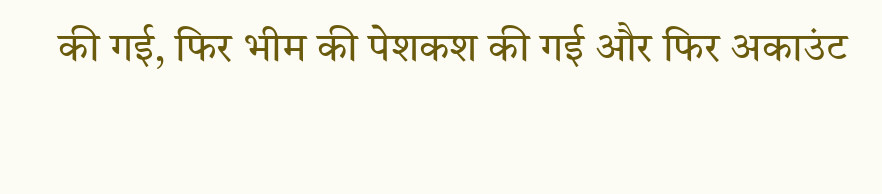की गई, फिर भीम की पेशकश की गई और फिर अकाउंट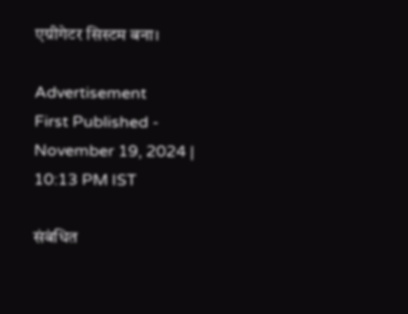एग्रीगेटर सिस्टम बना।

Advertisement
First Published - November 19, 2024 | 10:13 PM IST

संबंधित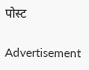पोस्ट

Advertisement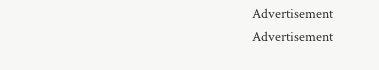Advertisement
Advertisement